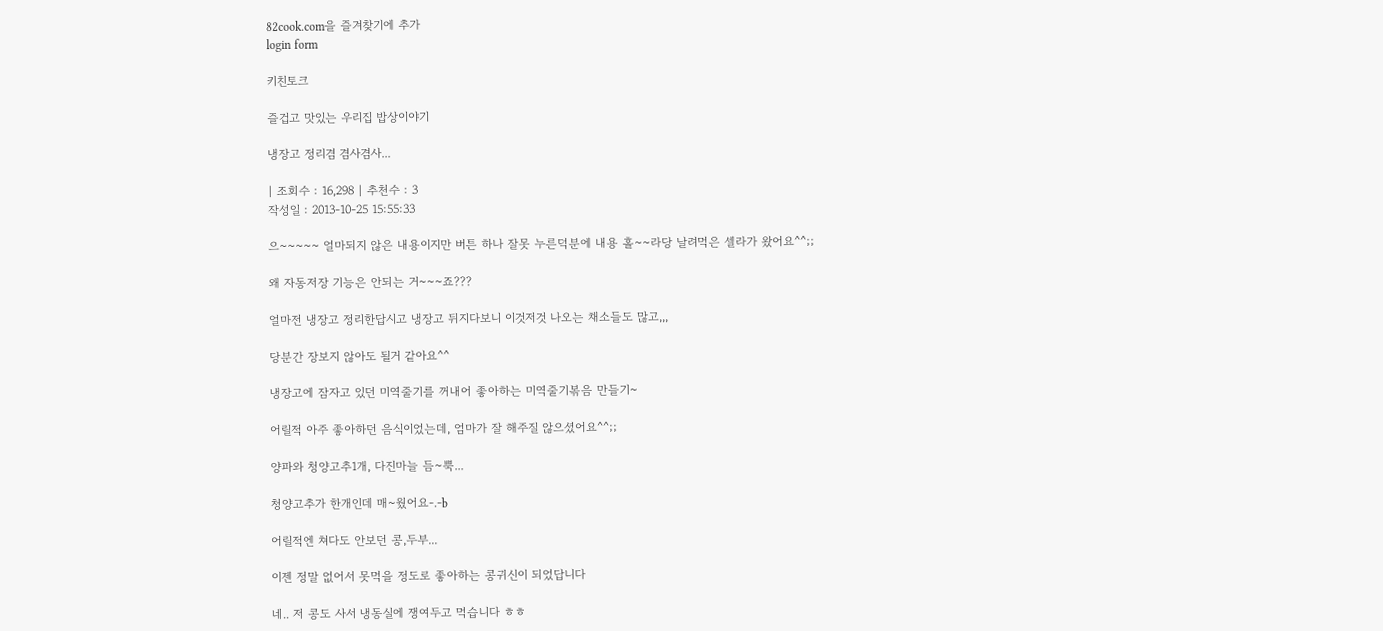82cook.com을 즐겨찾기에 추가
login form

키친토크

즐겁고 맛있는 우리집 밥상이야기

냉장고 정리겸 겸사겸사...

| 조회수 : 16,298 | 추천수 : 3
작성일 : 2013-10-25 15:55:33

으~~~~~ 얼마되지 않은 내용이지만 버튼 하나 잘못 누른덕분에 내용 홀~~라당 날려먹은 셀라가 왔어요^^;;

왜 자동저장 기능은 안되는 거~~~죠???

얼마전 냉장고 정리한답시고 냉장고 뒤지다보니 이것저것 나오는 채소들도 많고,,,

당분간 장보지 않아도 될거 같아요^^

냉장고에 잠자고 있던 미역줄기를 꺼내어 좋아하는 미역줄기볶음 만들기~

어릴적 아주 좋아하던 음식이었는데, 엄마가 잘 해주질 않으셨어요^^;;

양파와 청양고추1개, 다진마늘 듬~뿍...

청양고추가 한개인데 매~웠어요-.-b

어릴적엔 쳐다도 안보던 콩,두부...

이젠 정말 없어서 못먹을 정도로 좋아하는 콩귀신이 되었답니다

네.. 저 콩도 사서 냉동실에 쟁여두고 먹습니다 ㅎㅎ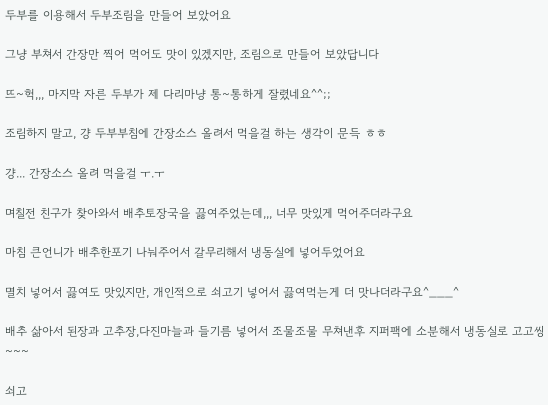두부를 이용해서 두부조림을 만들어 보았어요

그냥 부쳐서 간장만 찍어 먹어도 맛이 있겠지만, 조림으로 만들어 보았답니다

뜨~헉,,, 마지막 자른 두부가 제 다리마냥 통~통하게 잘렸네요^^;;

조림하지 말고, 걍 두부부침에 간장소스 올려서 먹을걸 하는 생각이 문득 ㅎㅎ

걍... 간장소스 올려 먹을걸 ㅜ.ㅜ

며칠전 친구가 찾아와서 배추토장국을 끓여주었는데,,, 너무 맛있게 먹어주더라구요

마침 큰언니가 배추한포기 나눠주어서 갈무리해서 냉동실에 넣어두었어요

멸치 넣어서 끓여도 맛있지만, 개인적으로 쇠고기 넣어서 끓여먹는게 더 맛나더라구요^___^

배추 삶아서 된장과 고추장,다진마늘과 들기름 넣어서 조물조물 무쳐낸후 지퍼팩에 소분해서 냉동실로 고고씽~~~

쇠고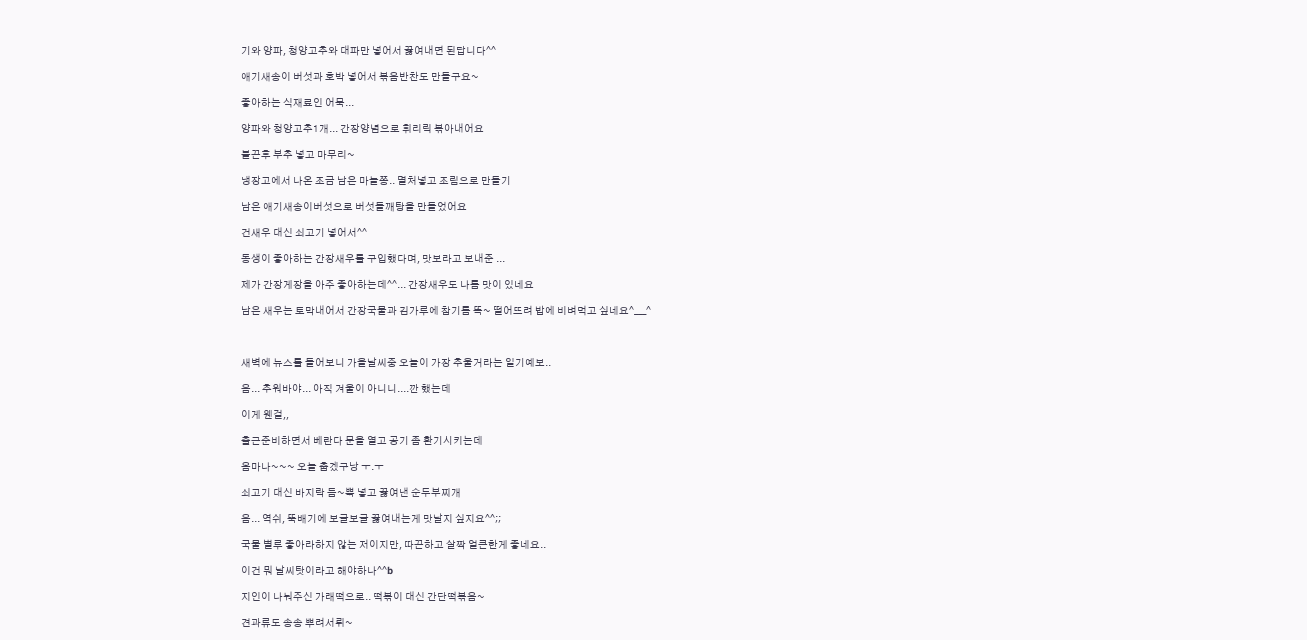기와 양파, 청양고추와 대파만 넣어서 끓여내면 된답니다^^

애기새송이 버섯과 호박 넣어서 볶음반찬도 만들구요~

좋아하는 식재료인 어묵...

양파와 청양고추1개... 간장양념으로 휘리릭 볶아내어요

불끈후 부추 넣고 마무리~

냉장고에서 나온 조금 남은 마늘쫑.. 멸처넣고 조림으로 만들기

남은 애기새송이버섯으로 버섯들깨탕을 만들었어요

건새우 대신 쇠고기 넣어서^^

동생이 좋아하는 간장새우를 구입했다며, 맛보라고 보내준 ...

제가 간장게장을 아주 좋아하는데^^... 간장새우도 나름 맛이 있네요

남은 새우는 토막내어서 간장국물과 김가루에 참기름 똑~ 떨어뜨려 밥에 비벼먹고 싶네요^___^



새벽에 뉴스를 들어보니 가을날씨중 오늘이 가장 추울거라는 일기예보..

음... 추워바야... 아직 겨울이 아니니....깐 했는데

이게 웬걸,,

출근준비하면서 베란다 문을 열고 공기 좀 환기시키는데

옴마나~~~ 오늘 춥겠구낭 ㅜ.ㅜ

쇠고기 대신 바지락 듬~뿍 넣고 끓여낸 순두부찌개

음... 역쉬, 뚝배기에 보글보글 끓여내는게 맛날지 싶지요^^;;

국물 별루 좋아라하지 않는 저이지만, 따끈하고 살짝 얼큰한게 좋네요..

이건 뭐 날씨탓이라고 해야하나^^b

지인이 나눠주신 가래떡으로.. 떡볶이 대신 간단떡볶음~

견과류도 송송 뿌려서뤼~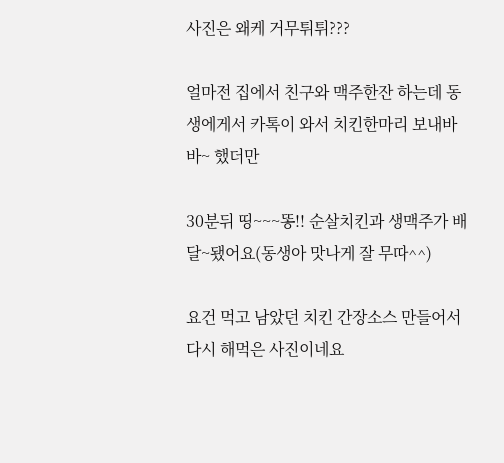사진은 왜케 거무튀튀???

얼마전 집에서 친구와 맥주한잔 하는데 동생에게서 카톡이 와서 치킨한마리 보내바바~ 했더만

30분뒤 띵~~~똥!! 순살치킨과 생맥주가 배달~됐어요(동생아 맛나게 잘 무따^^)

요건 먹고 남았던 치킨 간장소스 만들어서 다시 해먹은 사진이네요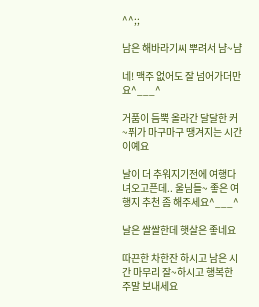^^;;

남은 해바라기씨 뿌려서 냠~냠

네! 맥주 없어도 잘 넘어가더만요^___^

거품이 듬뿍 올라간 달달한 커~퓌가 마구마구 땡겨지는 시간이예요

날이 더 추워지기전에 여행다녀오고픈데.. 울님들~ 좋은 여행지 추천 좀 해주세요^___^

날은 쌀쌀한데 햇살은 좋네요

따끈한 차한잔 하시고 남은 시간 마무리 잘~하시고 행복한 주말 보내세요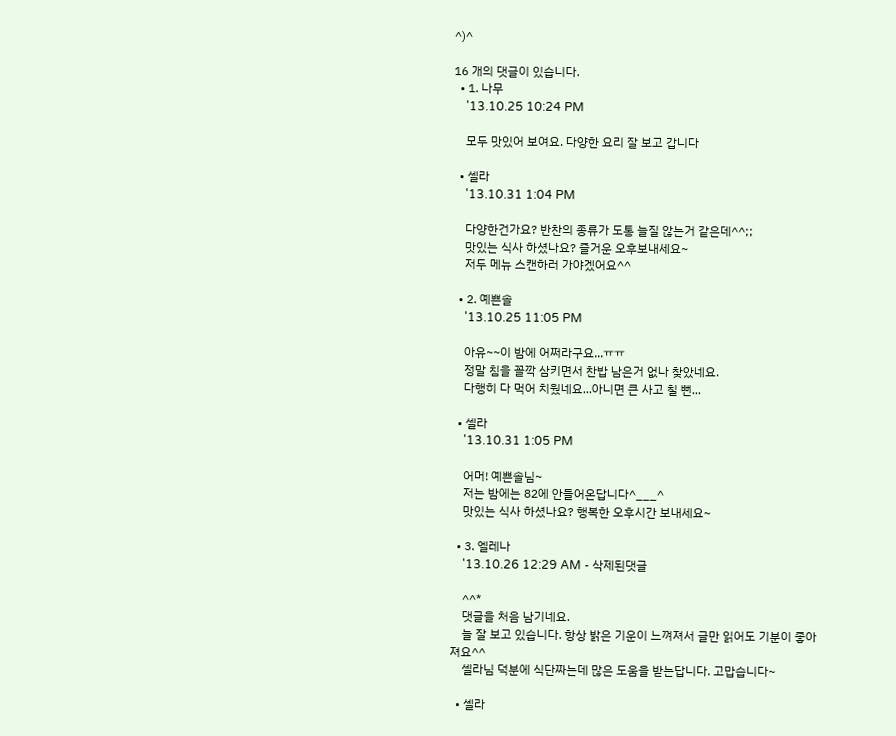^)^

16 개의 댓글이 있습니다.
  • 1. 나무
    '13.10.25 10:24 PM

    모두 맛있어 보여요. 다양한 요리 잘 보고 갑니다

  • 셀라
    '13.10.31 1:04 PM

    다양한건가요? 반찬의 종류가 도통 늘질 않는거 같은데^^;;
    맛있는 식사 하셨나요? 즐거운 오후보내세요~
    저두 메뉴 스캔하러 가야겠어요^^

  • 2. 예쁜솔
    '13.10.25 11:05 PM

    아유~~이 밤에 어쩌라구요...ㅠㅠ
    정말 침을 꼴깍 삼키면서 찬밥 남은거 없나 찾았네요.
    다행히 다 먹어 치웠네요...아니면 큰 사고 칠 뻔...

  • 셀라
    '13.10.31 1:05 PM

    어머! 예쁜솔님~
    저는 밤에는 82에 안들어온답니다^___^
    맛있는 식사 하셨나요? 행복한 오후시간 보내세요~

  • 3. 엘레나
    '13.10.26 12:29 AM - 삭제된댓글

    ^^*
    댓글을 처음 남기네요.
    늘 잘 보고 있습니다. 항상 밝은 기운이 느껴져서 글만 읽어도 기분이 좋아져요^^
    셀라님 덕분에 식단짜는데 많은 도움을 받는답니다. 고맙습니다~

  • 셀라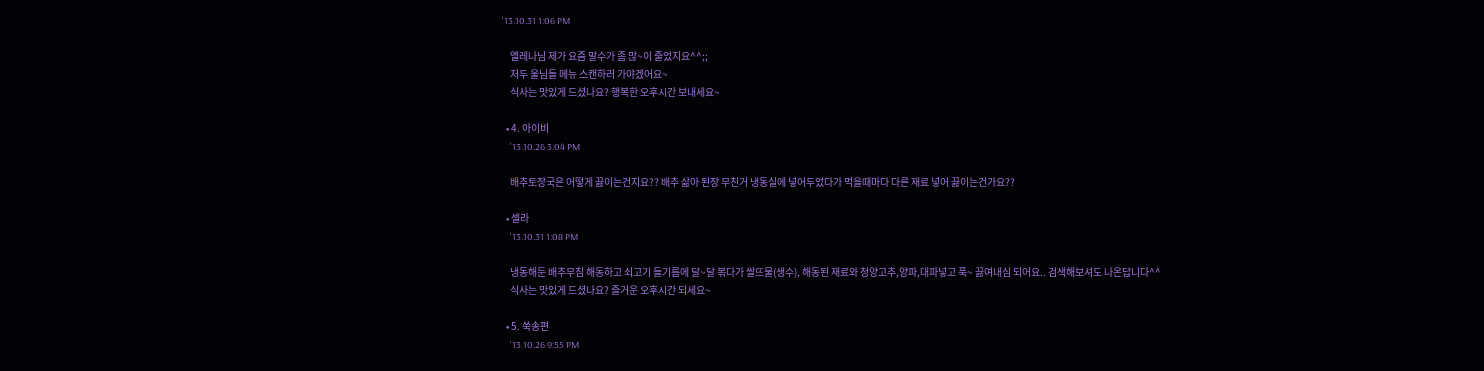'13.10.31 1:06 PM

    엘레나님 제가 요즘 말수가 좀 많~이 줄었지요^^;;
    저두 울님들 메뉴 스캔하러 가야겠어요~
    식사는 맛있게 드셨나요? 행복한 오후시간 보내세요~

  • 4. 아이비
    '13.10.26 3:04 PM

    배추토장국은 어떻게 끓이는건지요?? 배추 삶아 된장 무친거 냉동실에 넣어두었다가 먹을때마다 다른 재료 넣어 끓이는건가요??

  • 셀라
    '13.10.31 1:08 PM

    냉동해둔 배추무침 해동하고 쇠고기 들기름에 달~달 볶다가 쌀뜨물(생수), 해동된 재료와 청양고추,양파,대파넣고 푹~ 끓여내심 되어요.. 검색해보셔도 나온답니다^^
    식사는 맛있게 드셨나요? 즐거운 오후시간 되세요~

  • 5. 쑥송편
    '13.10.26 9:55 PM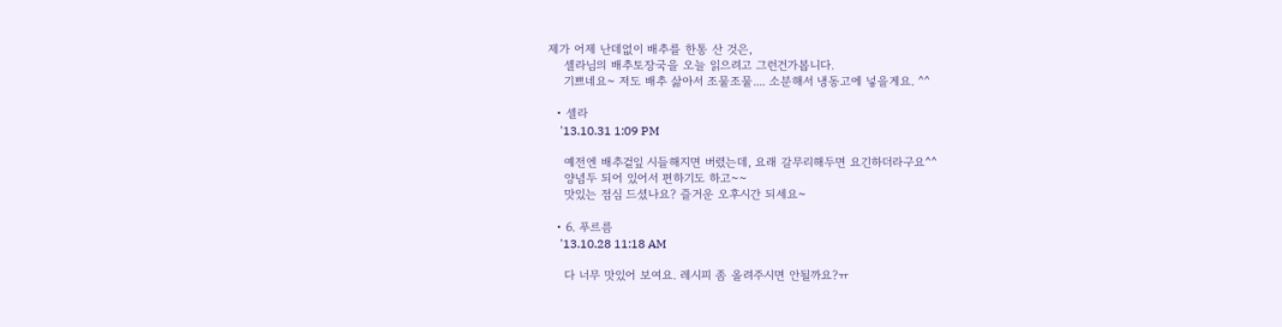제가 어제 난데없이 배추를 한통 산 것은,
    셀라님의 배추토장국을 오늘 읽으려고 그런건가봅니다.
    기쁘네요~ 저도 배추 삶아서 조물조물.... 소분해서 냉동고에 넣을게요. ^^

  • 셀라
    '13.10.31 1:09 PM

    예전엔 배추겉잎 시들해지면 버렸는데, 요래 갈무리해두면 요긴하더라구요^^
    양념두 되어 있어서 편하기도 하고~~
    맛있는 점심 드셨나요? 즐거운 오후시간 되세요~

  • 6. 푸르름
    '13.10.28 11:18 AM

    다 너무 맛있어 보여요. 레시피 좀 올려주시면 안될까요?ㅠ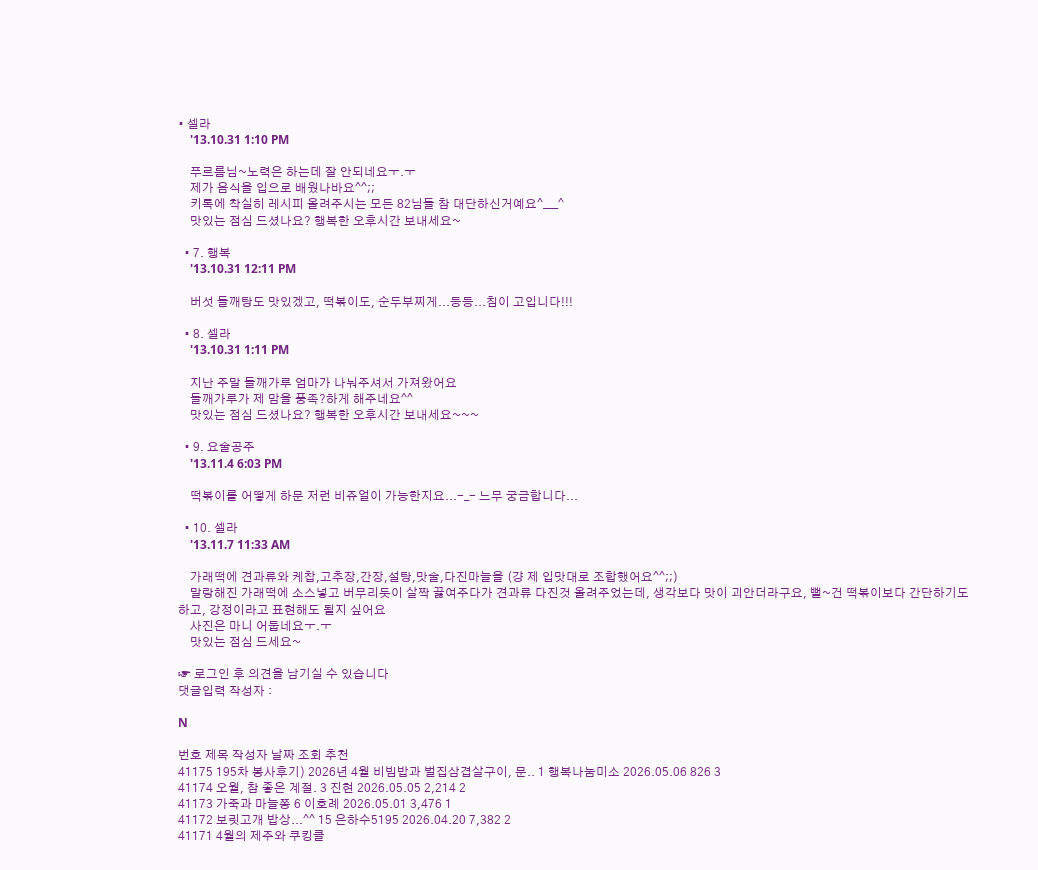• 셀라
    '13.10.31 1:10 PM

    푸르름님~노력은 하는데 잘 안되네요ㅜ.ㅜ
    제가 음식을 입으로 배웠나바요^^;;
    키톡에 착실히 레시피 올려주시는 모든 82님들 참 대단하신거예요^___^
    맛있는 점심 드셨나요? 행복한 오후시간 보내세요~

  • 7. 행복
    '13.10.31 12:11 PM

    버섯 들깨탕도 맛있겠고, 떡볶이도, 순두부찌게...등등...침이 고입니다!!!

  • 8. 셀라
    '13.10.31 1:11 PM

    지난 주말 들깨가루 엄마가 나눠주셔서 가져왔어요
    들깨가루가 제 맘을 풍족?하게 해주네요^^
    맛있는 점심 드셨나요? 행복한 오후시간 보내세요~~~

  • 9. 요술공주
    '13.11.4 6:03 PM

    떡볶이를 어떻게 하문 저런 비쥬얼이 가능한지요...-_- 느무 궁금합니다...

  • 10. 셀라
    '13.11.7 11:33 AM

    가래떡에 견과류와 케찹,고추장,간장,설탕,맛술,다진마늘을 (걍 제 입맛대로 조합했어요^^;;)
    말랑해진 가래떡에 소스넣고 버무리듯이 살짝 끓여주다가 견과류 다진것 올려주었는데, 생각보다 맛이 괴안더라구요, 뻘~건 떡볶이보다 간단하기도 하고, 강정이라고 표현해도 될지 싶어요
    사진은 마니 어둡네요ㅜ.ㅜ
    맛있는 점심 드세요~

☞ 로그인 후 의견을 남기실 수 있습니다
댓글입력 작성자 :

N

번호 제목 작성자 날짜 조회 추천
41175 195차 봉사후기) 2026년 4월 비빔밥과 벌집삼겹살구이, 문.. 1 행복나눔미소 2026.05.06 826 3
41174 오월, 참 좋은 계절. 3 진현 2026.05.05 2,214 2
41173 가죽과 마늘쫑 6 이호례 2026.05.01 3,476 1
41172 보릿고개 밥상...^^ 15 은하수5195 2026.04.20 7,382 2
41171 4월의 제주와 쿠킹클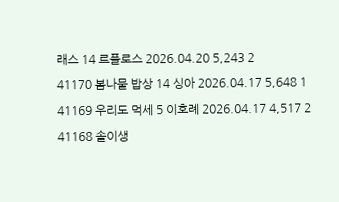래스 14 르플로스 2026.04.20 5,243 2
41170 봄나물 밥상 14 싱아 2026.04.17 5,648 1
41169 우리도 먹세 5 이호례 2026.04.17 4,517 2
41168 솔이생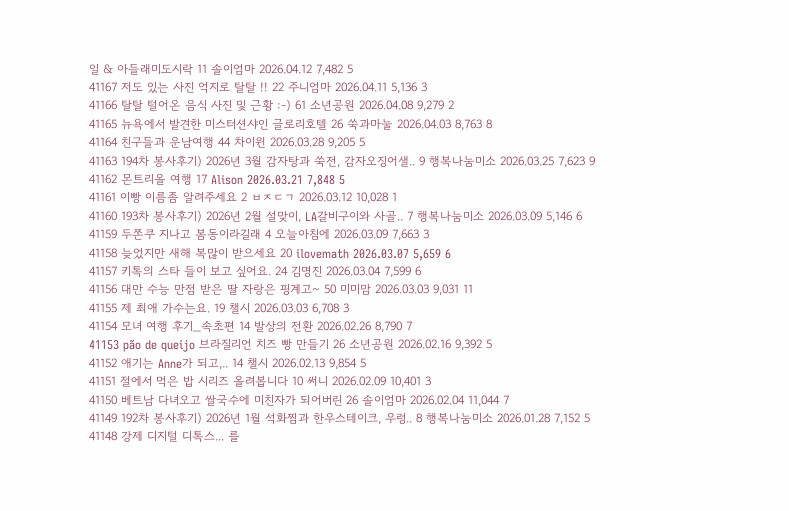일 & 아들래미도시락 11 솔이엄마 2026.04.12 7,482 5
41167 저도 있는 사진 억지로 탈탈 !! 22 주니엄마 2026.04.11 5,136 3
41166 탈탈 털어온 음식 사진 및 근황 :-) 61 소년공원 2026.04.08 9,279 2
41165 뉴욕에서 발견한 미스터션샤인 글로리호텔 26 쑥과마눌 2026.04.03 8,763 8
41164 친구들과 운남여행 44 차이윈 2026.03.28 9,205 5
41163 194차 봉사후기) 2026년 3월 감자탕과 쑥전, 감자오징어샐.. 9 행복나눔미소 2026.03.25 7,623 9
41162 몬트리올 여행 17 Alison 2026.03.21 7,848 5
41161 이빵 이름좀 알려주세요 2 ㅂㅈㄷㄱ 2026.03.12 10,028 1
41160 193차 봉사후기) 2026년 2월 설맞이, LA갈비구이와 사골.. 7 행복나눔미소 2026.03.09 5,146 6
41159 두쫀쿠 지나고 봄동이라길래 4 오늘아침에 2026.03.09 7,663 3
41158 늦었지만 새해 복많이 받으세요 20 ilovemath 2026.03.07 5,659 6
41157 키톡의 스타 들이 보고 싶어요. 24 김명진 2026.03.04 7,599 6
41156 대만 수능 만점 받은 딸 자랑은 핑계고~ 50 미미맘 2026.03.03 9,031 11
41155 제 최애 가수는요. 19 챌시 2026.03.03 6,708 3
41154 모녀 여행 후기_속초편 14 발상의 전환 2026.02.26 8,790 7
41153 pão de queijo 브라질리언 치즈 빵 만들기 26 소년공원 2026.02.16 9,392 5
41152 애기는 Anne가 되고,.. 14 챌시 2026.02.13 9,854 5
41151 절에서 먹은 밥 시리즈 올려봅니다 10 써니 2026.02.09 10,401 3
41150 베트남 다녀오고 쌀국수에 미친자가 되어버린 26 솔이엄마 2026.02.04 11,044 7
41149 192차 봉사후기) 2026년 1월 석화찜과 한우스테이크, 우렁.. 8 행복나눔미소 2026.01.28 7,152 5
41148 강제 디지털 디톡스... 를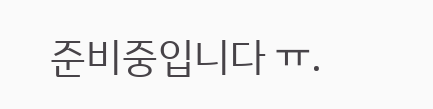준비중입니다 ㅠ.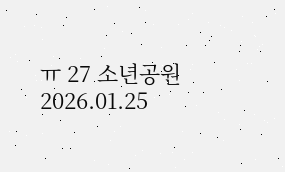ㅠ 27 소년공원 2026.01.25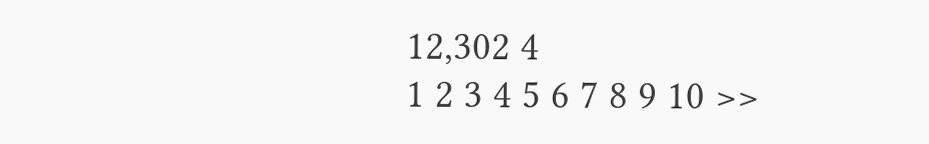12,302 4
1 2 3 4 5 6 7 8 9 10 >>